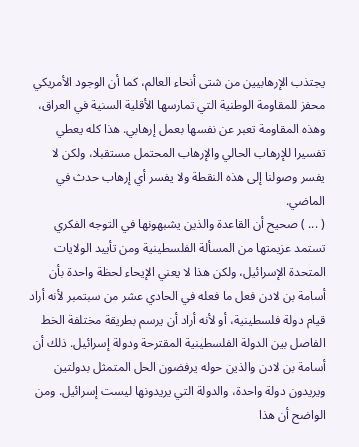يجتذب الإرهابيين من شتى أنحاء العالم، كما أن الوجود الأمريكي محفز للمقاومة الوطنية التي تمارسها الأقلية السنية في العراق، وهذه المقاومة تعبر عن نفسها بعمل إرهابي. هذا كله يعطي تفسيرا للإرهاب الحالي والإرهاب المحتمل مستقبلا، ولكن لا يفسر وصولنا إلى هذه النقطة ولا يفسر أي إرهاب حدث في الماضي.
( ... ) صحيح أن القاعدة والذين يشبهونها في التوجه الفكري تستمد عزيمتها من المسألة الفلسطينية ومن تأييد الولايات المتحدة الإسرائيل، ولكن هذا لا يعني الإيحاء لحظة واحدة بأن أسامة بن لادن فعل ما فعله في الحادي عشر من سبتمبر لأنه أراد قيام دولة فلسطينية، أو لأنه أراد أن يرسم بطريقة مختلفة الخط الفاصل بين الدولة الفلسطينية المقترحة ودولة إسرائيل. ذلك أن أسامة بن لادن والذين حوله يرفضون الحل المتمثل بدولتين ويريدون دولة واحدة، والدولة التي يريدونها ليست إسرائيل. ومن الواضح أن هذا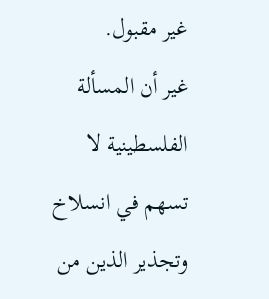غير مقبول.
غير أن المسألة الفلسطينية لا تسهم في انسلاخ وتجذير الذين من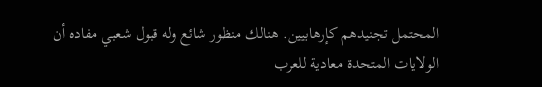المحتمل تجنيدهم كإرهابيين. هنالك منظور شائع وله قبول شعبي مفاده أن الولايات المتحدة معادية للعرب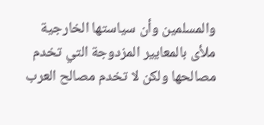والمسلمين وأن سياستها الخارجية ملأى بالمعايير المزدوجة التي تخدم مصالحها ولكن لا تخدم مصالح العرب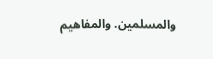والمسلمين. والمفاهيم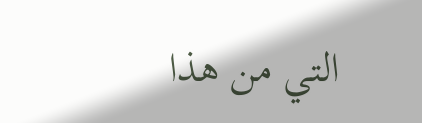التي من هذا